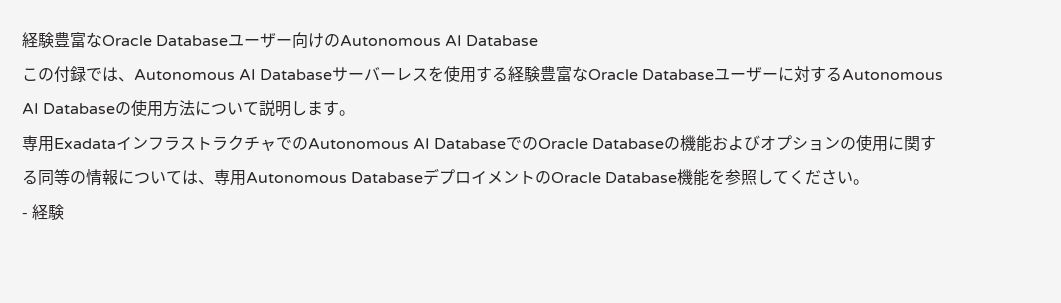経験豊富なOracle Databaseユーザー向けのAutonomous AI Database
この付録では、Autonomous AI Databaseサーバーレスを使用する経験豊富なOracle Databaseユーザーに対するAutonomous AI Databaseの使用方法について説明します。
専用ExadataインフラストラクチャでのAutonomous AI DatabaseでのOracle Databaseの機能およびオプションの使用に関する同等の情報については、専用Autonomous DatabaseデプロイメントのOracle Database機能を参照してください。
- 経験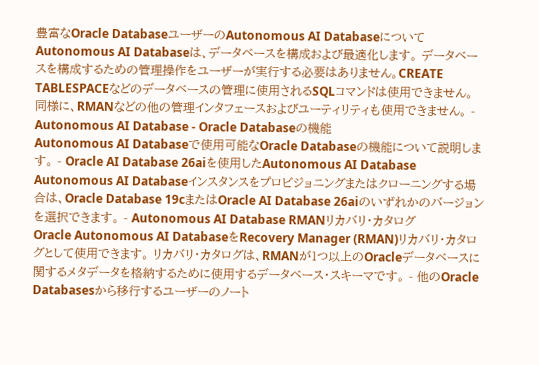豊富なOracle DatabaseユーザーのAutonomous AI Databaseについて
Autonomous AI Databaseは、データベースを構成および最適化します。 データベースを構成するための管理操作をユーザーが実行する必要はありません。CREATE TABLESPACEなどのデータベースの管理に使用されるSQLコマンドは使用できません。 同様に、RMANなどの他の管理インタフェースおよびユーティリティも使用できません。 - Autonomous AI Database - Oracle Databaseの機能
Autonomous AI Databaseで使用可能なOracle Databaseの機能について説明します。 - Oracle AI Database 26aiを使用したAutonomous AI Database
Autonomous AI Databaseインスタンスをプロビジョニングまたはクローニングする場合は、Oracle Database 19cまたはOracle AI Database 26aiのいずれかのバージョンを選択できます。 - Autonomous AI Database RMANリカバリ・カタログ
Oracle Autonomous AI DatabaseをRecovery Manager (RMAN)リカバリ・カタログとして使用できます。 リカバリ・カタログは、RMANが1つ以上のOracleデータベースに関するメタデータを格納するために使用するデータベース・スキーマです。 - 他のOracle Databasesから移行するユーザーのノート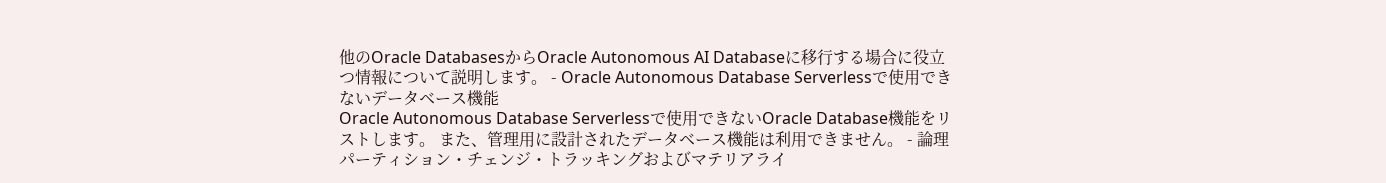他のOracle DatabasesからOracle Autonomous AI Databaseに移行する場合に役立つ情報について説明します。 - Oracle Autonomous Database Serverlessで使用できないデータベース機能
Oracle Autonomous Database Serverlessで使用できないOracle Database機能をリストします。 また、管理用に設計されたデータベース機能は利用できません。 - 論理パーティション・チェンジ・トラッキングおよびマテリアライ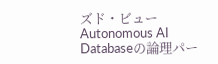ズド・ビュー
Autonomous AI Databaseの論理パー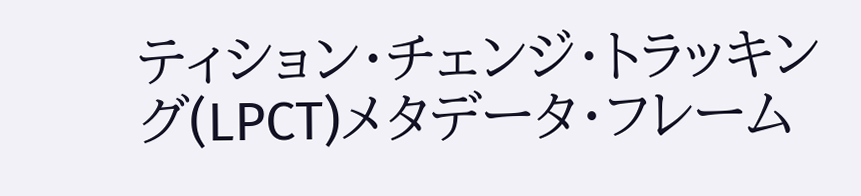ティション・チェンジ・トラッキング(LPCT)メタデータ・フレーム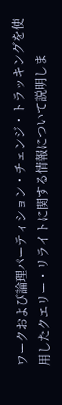ワークおよび論理パーティション・チェンジ・トラッキングを使用したクエリー・リライトに関する情報について説明しま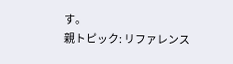す。
親トピック: リファレンス